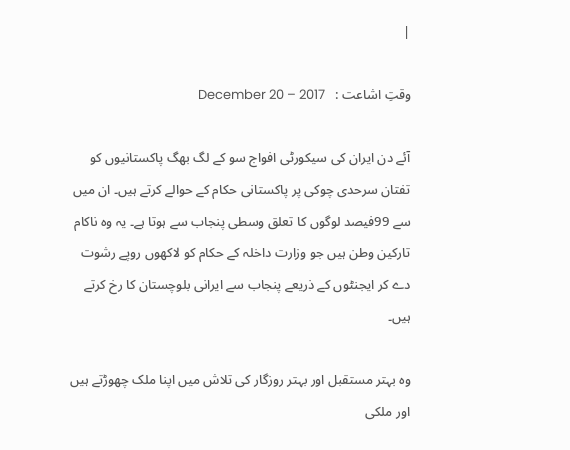|

وقتِ اشاعت :   December 20 – 2017

آئے دن ایران کی سیکورٹی افواج سو کے لگ بھگ پاکستانیوں کو تفتان سرحدی چوکی پر پاکستانی حکام کے حوالے کرتے ہیں۔ ان میں سے 99فیصد لوگوں کا تعلق وسطی پنجاب سے ہوتا ہے۔ یہ وہ ناکام تارکین وطن ہیں جو وزارت داخلہ کے حکام کو لاکھوں روپے رشوت دے کر ایجنٹوں کے ذریعے پنجاب سے ایرانی بلوچستان کا رخ کرتے ہیں۔

وہ بہتر مستقبل اور بہتر روزگار کی تلاش میں اپنا ملک چھوڑتے ہیں اور ملکی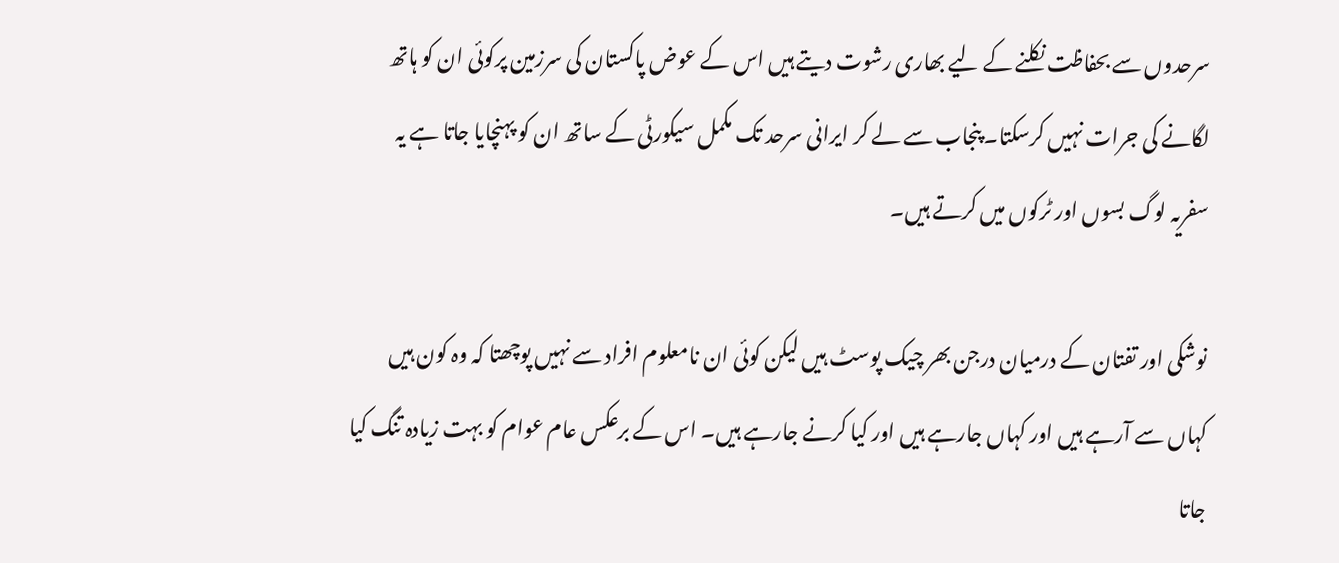سرحدوں سے بحفاظت نکلنے کے لیے بھاری رشوت دیتے ہیں اس کے عوض پاکستان کی سرزمین پرکوئی ان کو ہاتھ لگانے کی جرات نہیں کرسکتا۔ پنجاب سے لے کر ایرانی سرحد تک مکمل سیکورٹی کے ساتھ ان کو پہنچایا جاتا ہے یہ سفریہ لوگ بسوں اور ٹرکوں میں کرتے ہیں۔

نوشکی اور تفتان کے درمیان درجن بھر چیک پوسٹ ہیں لیکن کوئی ان نامعلوم افراد سے نہیں پوچھتا کہ وہ کون ہیں کہاں سے آرہے ہیں اور کہاں جارہے ہیں اور کیا کرنے جارہے ہیں۔ اس کے برعکس عام عوام کو بہت زیادہ تنگ کیا جاتا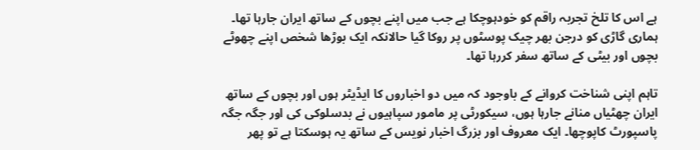ہے اس کا تلخ تجربہ راقم کو خودہوچکا ہے جب میں اپنے بچوں کے ساتھ ایران جارہا تھا۔ ہماری گاڑی کو درجن بھر چیک پوسٹوں پر روکا گیا حالانکہ ایک بوڑھا شخص اپنے چھوٹے بچوں اور بیٹی کے ساتھ سفر کررہا تھا۔

تاہم اپنی شناخت کروانے کے باوجود کہ میں دو اخباروں کا ایڈیٹر ہوں اور بچوں کے ساتھ ایران چھٹیاں منانے جارہا ہوں، سیکورٹی پر مامور سپاہیوں نے بدسلوکی کی اور جگہ جگہ پاسپورٹ کاپوچھا۔ ایک معروف اور بزرگ اخبار نویس کے ساتھ یہ ہوسکتا ہے تو پھر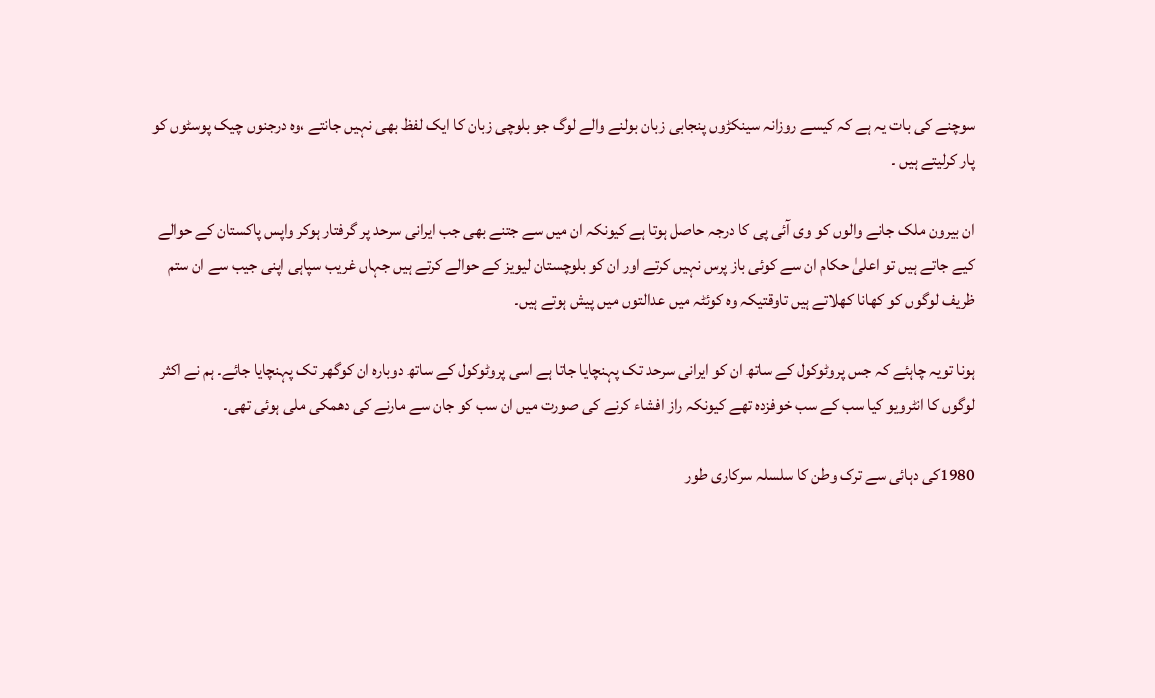سوچنے کی بات یہ ہے کہ کیسے روزانہ سینکڑوں پنجابی زبان بولنے والے لوگ جو بلوچی زبان کا ایک لفظ بھی نہیں جانتے ،وہ درجنوں چیک پوسٹوں کو پار کرلیتے ہیں ۔

ان بیرون ملک جانے والوں کو وی آئی پی کا درجہ حاصل ہوتا ہے کیونکہ ان میں سے جتنے بھی جب ایرانی سرحد پر گرفتار ہوکر واپس پاکستان کے حوالے کیے جاتے ہیں تو اعلیٰ حکام ان سے کوئی باز پرس نہیں کرتے اور ان کو بلوچستان لیویز کے حوالے کرتے ہیں جہاں غریب سپاہی اپنی جیب سے ان ستم ظریف لوگوں کو کھانا کھلاتے ہیں تاوقتیکہ وہ کوئٹہ میں عدالتوں میں پیش ہوتے ہیں۔

ہونا تویہ چاہئے کہ جس پروٹوکول کے ساتھ ان کو ایرانی سرحد تک پہنچایا جاتا ہے اسی پروٹوکول کے ساتھ دوبارہ ان کوگھر تک پہنچایا جائے۔ ہم نے اکثر لوگوں کا انٹرویو کیا سب کے سب خوفزدہ تھے کیونکہ راز افشاء کرنے کی صورت میں ان سب کو جان سے مارنے کی دھمکی ملی ہوئی تھی۔

1980کی دہائی سے ترک وطن کا سلسلہ سرکاری طور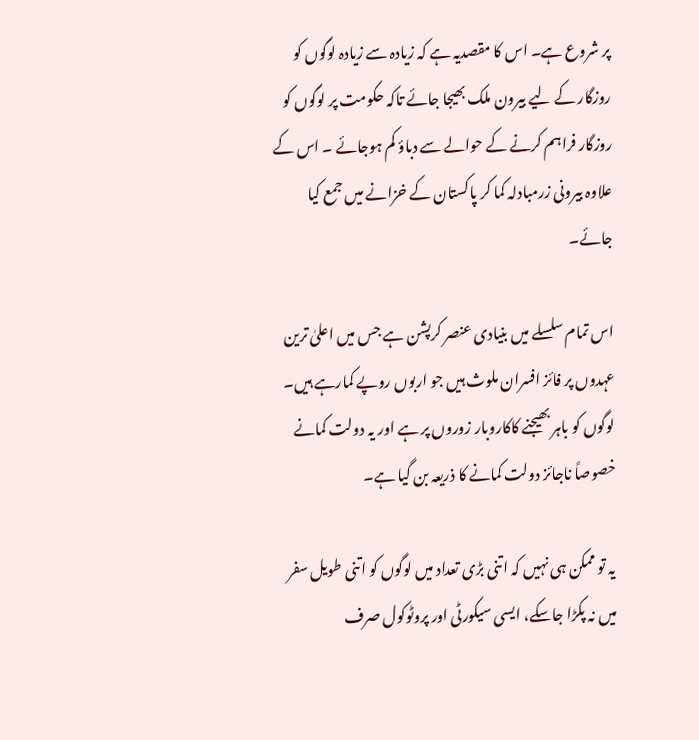پر شروع ہے۔ اس کا مقصدیہ ہے کہ زیادہ سے زیادہ لوگوں کو روزگار کے لیے بیرون ملک بھیجا جائے تاکہ حکومت پر لوگوں کو روزگار فراہم کرنے کے حوالے سے دباؤ کم ہوجائے ۔ اس کے علاوہ بیرونی زرمبادلہ کما کر پاکستان کے خزانے میں جمع کیا جائے۔

اس تمام سلسلے میں بنیادی عنصر کرپشن ہے جس میں اعلیٰ ترین عہدوں پر فائز افسران ملوث ہیں جو اربوں روپے کمارہے ہیں۔ لوگوں کو باہر بھیجنے کاکاروبار زوروں پر ہے اور یہ دولت کمانے خصوصاً ناجائز دولت کمانے کا ذریعہ بن گیا ہے۔

یہ تو ممکن ہی نہیں کہ اتنی بڑی تعداد میں لوگوں کو اتنی طویل سفر میں نہ پکڑا جاسکے، ایسی سیکورٹی اور پروٹوکول صرف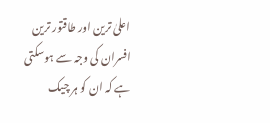اعلیٰ ترین اور طاقتور ترین افسران کی وجہ سے ہوسکتی ہے کہ ان کو ہر چیک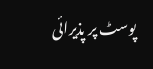پوسٹ پر پذیرائی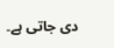دی جاتی ہے۔